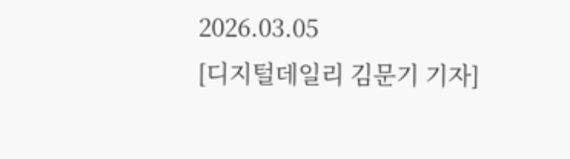2026.03.05
[디지털데일리 김문기 기자]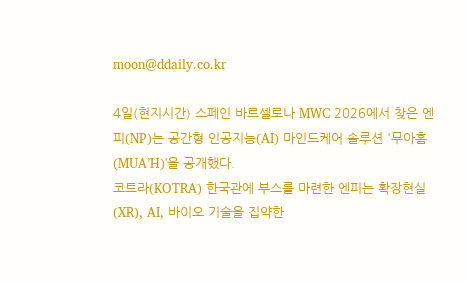moon@ddaily.co.kr

4일(현지시간) 스페인 바르셀로나 MWC 2026에서 찾은 엔피(NP)는 공간형 인공지능(AI) 마인드케어 솔루션 '무아홈(MUA’H)'을 공개했다.
코트라(KOTRA) 한국관에 부스를 마련한 엔피는 확장현실(XR), AI, 바이오 기술을 집약한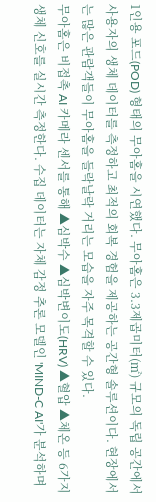1인용 포드(POD) 형태의 무아홈을 시연했다. 무아홈은 3.3제곱미터(㎡) 규모의 독립 공간에서 사용자의 생체 데이터를 측정하고 최적의 회복 경험을 제공하는 공간형 솔루션이다. 현장에서는 많은 관람객들이 무아홈을 들락날락 거리는 모습을 자주 목격할 수 있다.
무아홈은 비접촉 AI 카메라 센서를 통해 ▲심박수 ▲심박변이도(HRV) ▲혈압 ▲체온 등 6가지 생체 신호를 실시간 측정한다. 수집 데이터는 자체 감정 추론 모델인 'MIND-C AI'가 분석하며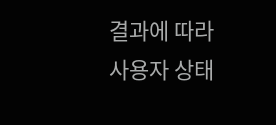결과에 따라 사용자 상태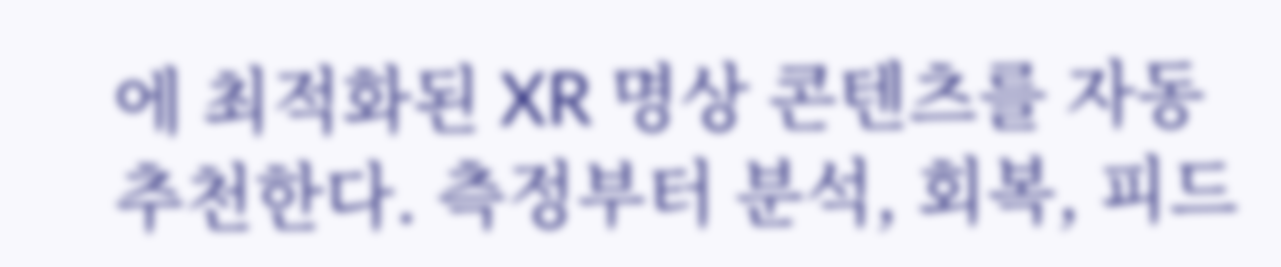에 최적화된 XR 명상 콘텐츠를 자동 추천한다. 측정부터 분석, 회복, 피드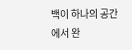백이 하나의 공간에서 완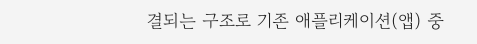결되는 구조로 기존 애플리케이션(앱) 중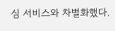심 서비스와 차별화했다.